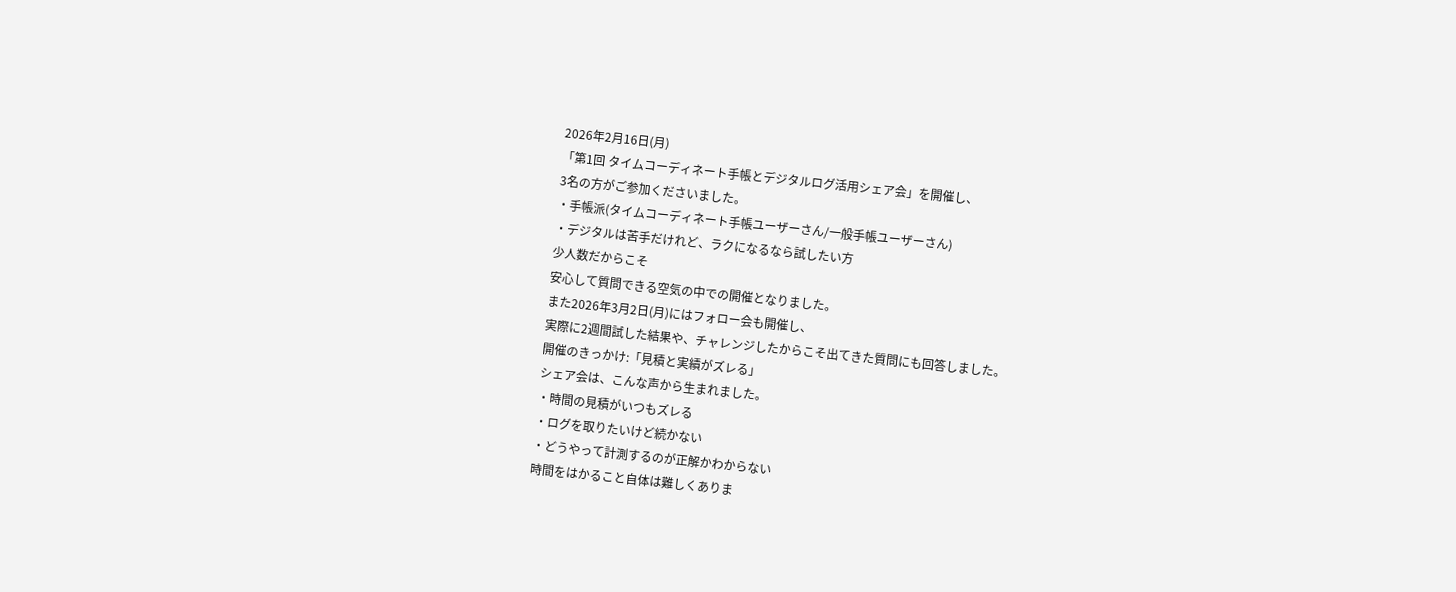2026年2月16日(月)
「第1回 タイムコーディネート手帳とデジタルログ活用シェア会」を開催し、
3名の方がご参加くださいました。
・手帳派(タイムコーディネート手帳ユーザーさん/一般手帳ユーザーさん)
・デジタルは苦手だけれど、ラクになるなら試したい方
少人数だからこそ
安心して質問できる空気の中での開催となりました。
また2026年3月2日(月)にはフォロー会も開催し、
実際に2週間試した結果や、チャレンジしたからこそ出てきた質問にも回答しました。
開催のきっかけ:「見積と実績がズレる」
シェア会は、こんな声から生まれました。
・時間の見積がいつもズレる
・ログを取りたいけど続かない
・どうやって計測するのが正解かわからない
時間をはかること自体は難しくありま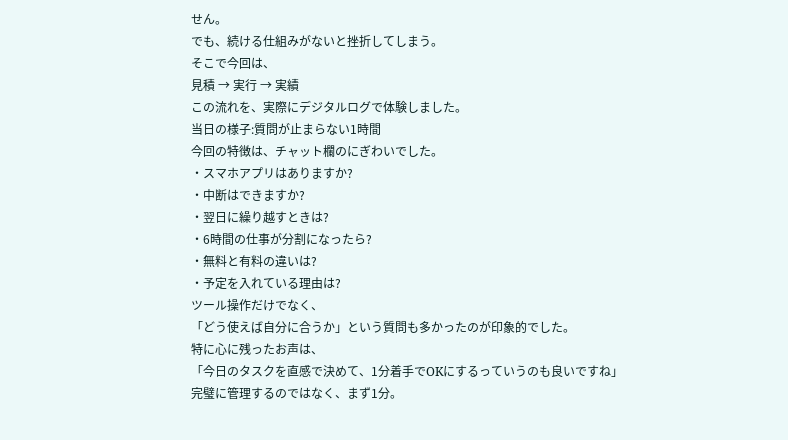せん。
でも、続ける仕組みがないと挫折してしまう。
そこで今回は、
見積 → 実行 → 実績
この流れを、実際にデジタルログで体験しました。
当日の様子:質問が止まらない1時間
今回の特徴は、チャット欄のにぎわいでした。
・スマホアプリはありますか?
・中断はできますか?
・翌日に繰り越すときは?
・6時間の仕事が分割になったら?
・無料と有料の違いは?
・予定を入れている理由は?
ツール操作だけでなく、
「どう使えば自分に合うか」という質問も多かったのが印象的でした。
特に心に残ったお声は、
「今日のタスクを直感で決めて、1分着手でOKにするっていうのも良いですね」
完璧に管理するのではなく、まず1分。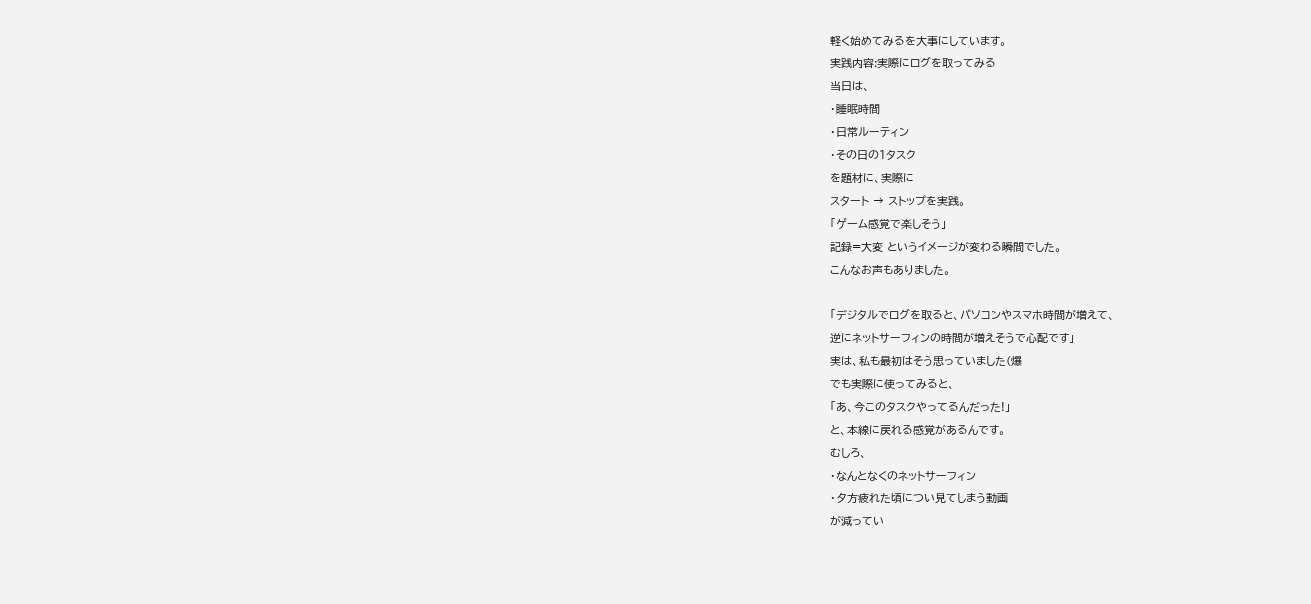軽く始めてみるを大事にしています。
実践内容:実際にログを取ってみる
当日は、
・睡眠時間
・日常ルーティン
・その日の1タスク
を題材に、実際に
スタート → ストップを実践。
「ゲーム感覚で楽しそう」
記録=大変 というイメージが変わる瞬間でした。
こんなお声もありました。

「デジタルでログを取ると、パソコンやスマホ時間が増えて、
逆にネットサーフィンの時間が増えそうで心配です」
実は、私も最初はそう思っていました(爆
でも実際に使ってみると、
「あ、今このタスクやってるんだった!」
と、本線に戻れる感覚があるんです。
むしろ、
・なんとなくのネットサーフィン
・夕方疲れた頃につい見てしまう動画
が減ってい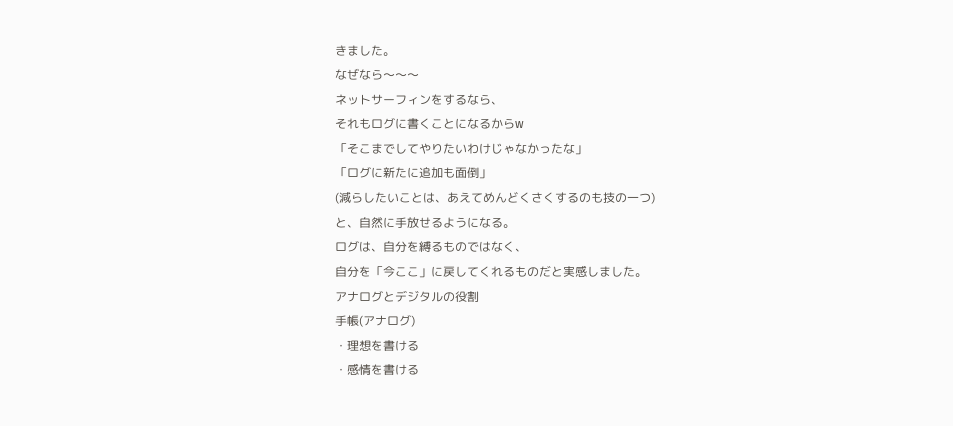きました。
なぜなら〜〜〜
ネットサーフィンをするなら、
それもログに書くことになるからw
「そこまでしてやりたいわけじゃなかったな」
「ログに新たに追加も面倒」
(減らしたいことは、あえてめんどくさくするのも技の一つ)
と、自然に手放せるようになる。
ログは、自分を縛るものではなく、
自分を「今ここ」に戻してくれるものだと実感しました。
アナログとデジタルの役割
手帳(アナログ)
・理想を書ける
・感情を書ける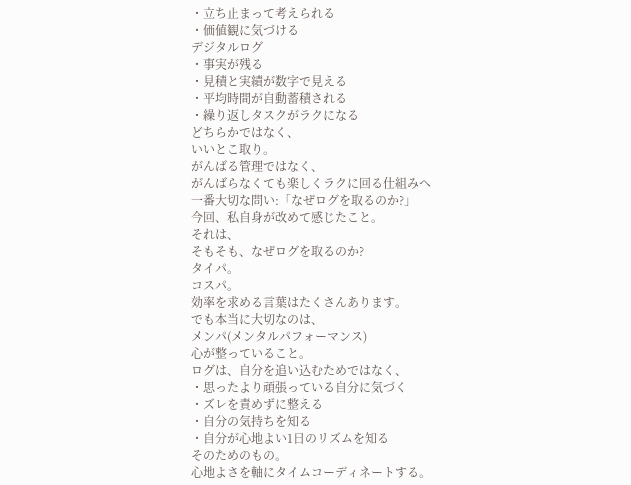・立ち止まって考えられる
・価値観に気づける
デジタルログ
・事実が残る
・見積と実績が数字で見える
・平均時間が自動蓄積される
・繰り返しタスクがラクになる
どちらかではなく、
いいとこ取り。
がんばる管理ではなく、
がんばらなくても楽しくラクに回る仕組みへ
一番大切な問い:「なぜログを取るのか?」
今回、私自身が改めて感じたこと。
それは、
そもそも、なぜログを取るのか?
タイパ。
コスパ。
効率を求める言葉はたくさんあります。
でも本当に大切なのは、
メンパ(メンタルパフォーマンス)
心が整っていること。
ログは、自分を追い込むためではなく、
・思ったより頑張っている自分に気づく
・ズレを責めずに整える
・自分の気持ちを知る
・自分が心地よい1日のリズムを知る
そのためのもの。
心地よさを軸にタイムコーディネートする。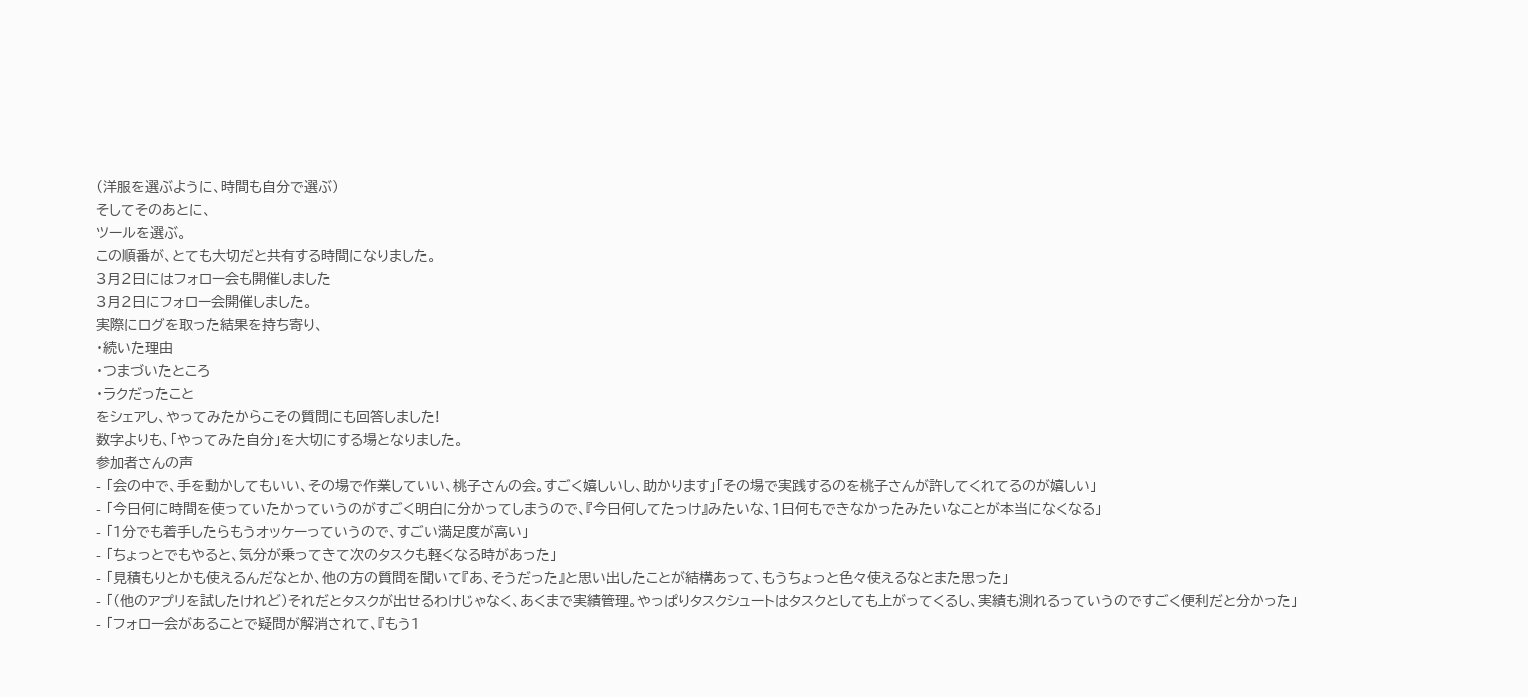(洋服を選ぶように、時間も自分で選ぶ)
そしてそのあとに、
ツールを選ぶ。
この順番が、とても大切だと共有する時間になりました。
3月2日にはフォロー会も開催しました
3月2日にフォロー会開催しました。
実際にログを取った結果を持ち寄り、
・続いた理由
・つまづいたところ
・ラクだったこと
をシェアし、やってみたからこその質問にも回答しました!
数字よりも、「やってみた自分」を大切にする場となりました。
参加者さんの声
- 「会の中で、手を動かしてもいい、その場で作業していい、桃子さんの会。すごく嬉しいし、助かります」「その場で実践するのを桃子さんが許してくれてるのが嬉しい」
- 「今日何に時間を使っていたかっていうのがすごく明白に分かってしまうので、『今日何してたっけ』みたいな、1日何もできなかったみたいなことが本当になくなる」
- 「1分でも着手したらもうオッケーっていうので、すごい満足度が高い」
- 「ちょっとでもやると、気分が乗ってきて次のタスクも軽くなる時があった」
- 「見積もりとかも使えるんだなとか、他の方の質問を聞いて『あ、そうだった』と思い出したことが結構あって、もうちょっと色々使えるなとまた思った」
- 「(他のアプリを試したけれど)それだとタスクが出せるわけじゃなく、あくまで実績管理。やっぱりタスクシュートはタスクとしても上がってくるし、実績も測れるっていうのですごく便利だと分かった」
- 「フォロー会があることで疑問が解消されて、『もう1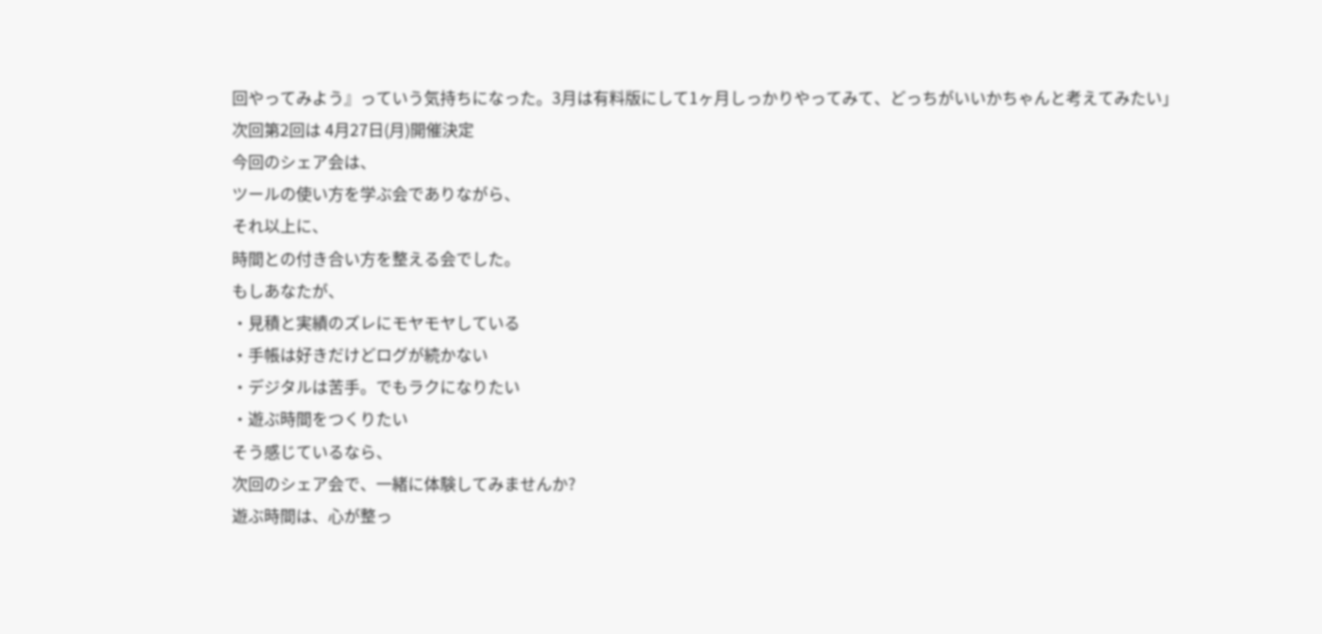回やってみよう』っていう気持ちになった。3月は有料版にして1ヶ月しっかりやってみて、どっちがいいかちゃんと考えてみたい」
次回第2回は 4月27日(月)開催決定
今回のシェア会は、
ツールの使い方を学ぶ会でありながら、
それ以上に、
時間との付き合い方を整える会でした。
もしあなたが、
・見積と実績のズレにモヤモヤしている
・手帳は好きだけどログが続かない
・デジタルは苦手。でもラクになりたい
・遊ぶ時間をつくりたい
そう感じているなら、
次回のシェア会で、一緒に体験してみませんか?
遊ぶ時間は、心が整っ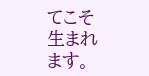てこそ生まれます。